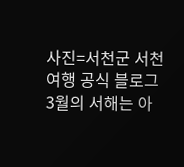사진=서천군 서천여행 공식 블로그
3월의 서해는 아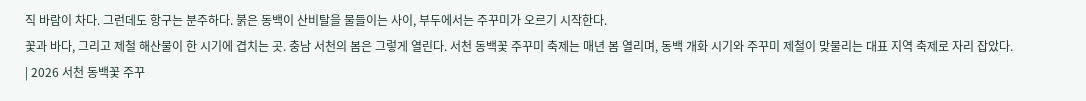직 바람이 차다. 그런데도 항구는 분주하다. 붉은 동백이 산비탈을 물들이는 사이, 부두에서는 주꾸미가 오르기 시작한다.
꽃과 바다, 그리고 제철 해산물이 한 시기에 겹치는 곳. 충남 서천의 봄은 그렇게 열린다. 서천 동백꽃 주꾸미 축제는 매년 봄 열리며, 동백 개화 시기와 주꾸미 제철이 맞물리는 대표 지역 축제로 자리 잡았다.
| 2026 서천 동백꽃 주꾸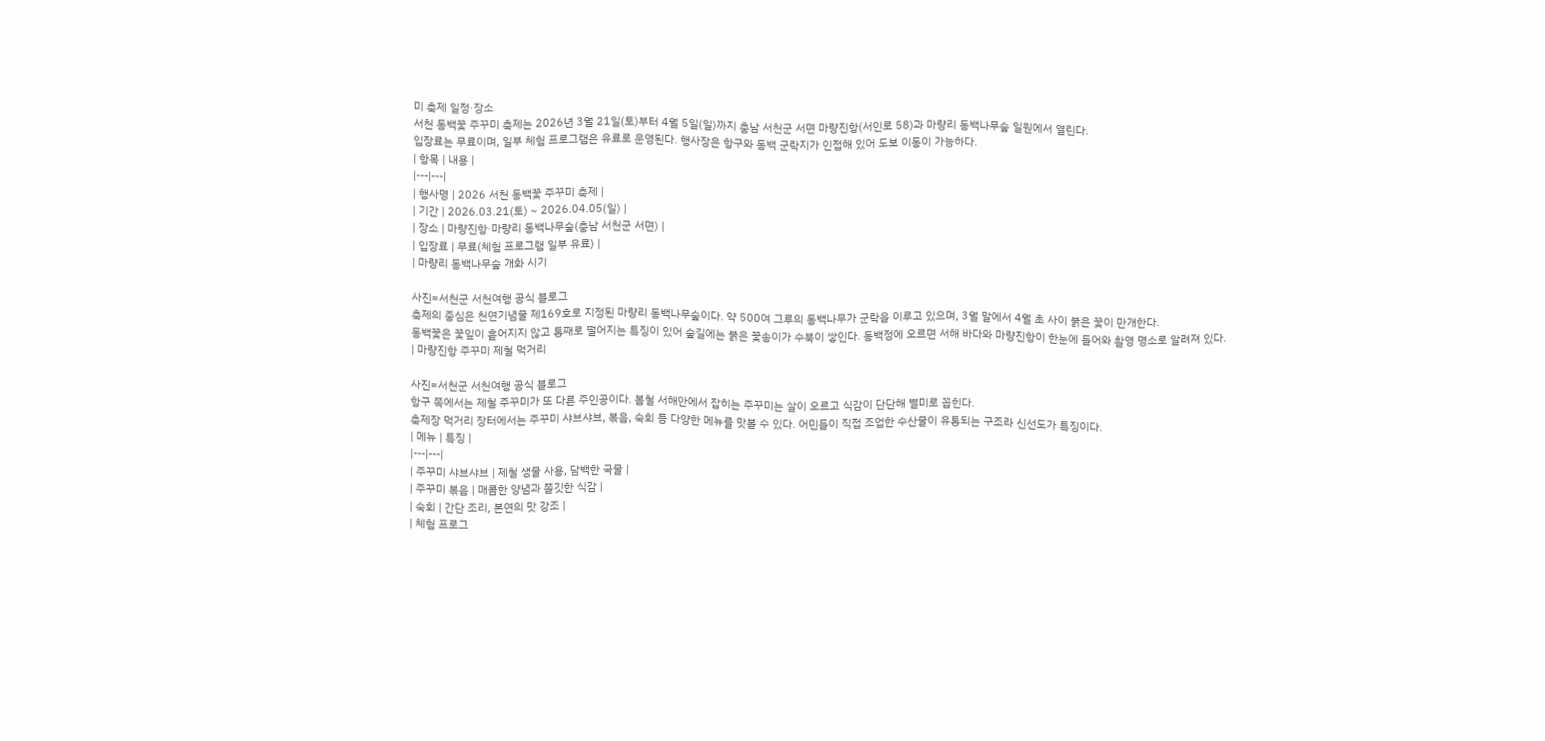미 축제 일정·장소
서천 동백꽃 주꾸미 축제는 2026년 3월 21일(토)부터 4월 5일(일)까지 충남 서천군 서면 마량진항(서인로 58)과 마량리 동백나무숲 일원에서 열린다.
입장료는 무료이며, 일부 체험 프로그램은 유료로 운영된다. 행사장은 항구와 동백 군락지가 인접해 있어 도보 이동이 가능하다.
| 항목 | 내용 |
|---|---|
| 행사명 | 2026 서천 동백꽃 주꾸미 축제 |
| 기간 | 2026.03.21(토) ~ 2026.04.05(일) |
| 장소 | 마량진항·마량리 동백나무숲(충남 서천군 서면) |
| 입장료 | 무료(체험 프로그램 일부 유료) |
| 마량리 동백나무숲 개화 시기

사진=서천군 서천여행 공식 블로그
축제의 중심은 천연기념물 제169호로 지정된 마량리 동백나무숲이다. 약 500여 그루의 동백나무가 군락을 이루고 있으며, 3월 말에서 4월 초 사이 붉은 꽃이 만개한다.
동백꽃은 꽃잎이 흩어지지 않고 통째로 떨어지는 특징이 있어 숲길에는 붉은 꽃송이가 수북이 쌓인다. 동백정에 오르면 서해 바다와 마량진항이 한눈에 들어와 촬영 명소로 알려져 있다.
| 마량진항 주꾸미 제철 먹거리

사진=서천군 서천여행 공식 블로그
항구 쪽에서는 제철 주꾸미가 또 다른 주인공이다. 봄철 서해안에서 잡히는 주꾸미는 살이 오르고 식감이 단단해 별미로 꼽힌다.
축제장 먹거리 장터에서는 주꾸미 샤브샤브, 볶음, 숙회 등 다양한 메뉴를 맛볼 수 있다. 어민들이 직접 조업한 수산물이 유통되는 구조라 신선도가 특징이다.
| 메뉴 | 특징 |
|---|---|
| 주꾸미 샤브샤브 | 제철 생물 사용, 담백한 국물 |
| 주꾸미 볶음 | 매콤한 양념과 쫄깃한 식감 |
| 숙회 | 간단 조리, 본연의 맛 강조 |
| 체험 프로그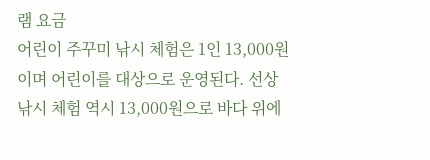램 요금
어린이 주꾸미 낚시 체험은 1인 13,000원이며 어린이를 대상으로 운영된다. 선상 낚시 체험 역시 13,000원으로 바다 위에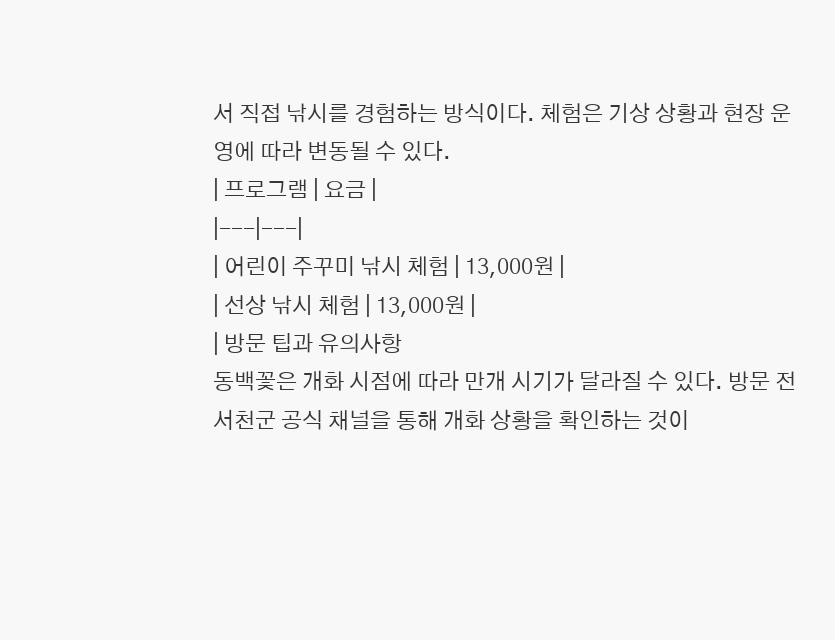서 직접 낚시를 경험하는 방식이다. 체험은 기상 상황과 현장 운영에 따라 변동될 수 있다.
| 프로그램 | 요금 |
|---|---|
| 어린이 주꾸미 낚시 체험 | 13,000원 |
| 선상 낚시 체험 | 13,000원 |
| 방문 팁과 유의사항
동백꽃은 개화 시점에 따라 만개 시기가 달라질 수 있다. 방문 전 서천군 공식 채널을 통해 개화 상황을 확인하는 것이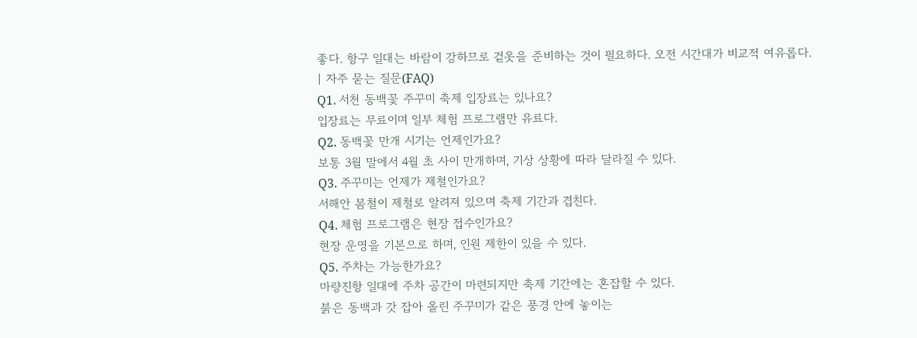좋다. 항구 일대는 바람이 강하므로 겉옷을 준비하는 것이 필요하다. 오전 시간대가 비교적 여유롭다.
| 자주 묻는 질문(FAQ)
Q1. 서천 동백꽃 주꾸미 축제 입장료는 있나요?
입장료는 무료이며 일부 체험 프로그램만 유료다.
Q2. 동백꽃 만개 시기는 언제인가요?
보통 3월 말에서 4월 초 사이 만개하며, 기상 상황에 따라 달라질 수 있다.
Q3. 주꾸미는 언제가 제철인가요?
서해안 봄철이 제철로 알려져 있으며 축제 기간과 겹친다.
Q4. 체험 프로그램은 현장 접수인가요?
현장 운영을 기본으로 하며, 인원 제한이 있을 수 있다.
Q5. 주차는 가능한가요?
마량진항 일대에 주차 공간이 마련되지만 축제 기간에는 혼잡할 수 있다.
붉은 동백과 갓 잡아 올린 주꾸미가 같은 풍경 안에 놓이는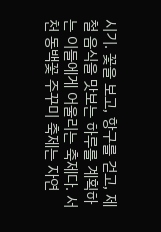시기. 꽃을 보고, 항구를 걷고, 제철 음식을 맛보는 하루를 계획하는 이들에게 어울리는 축제다. 서천 동백꽃 주꾸미 축제는 자연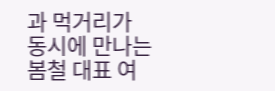과 먹거리가 동시에 만나는 봄철 대표 여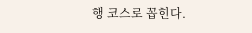행 코스로 꼽힌다.